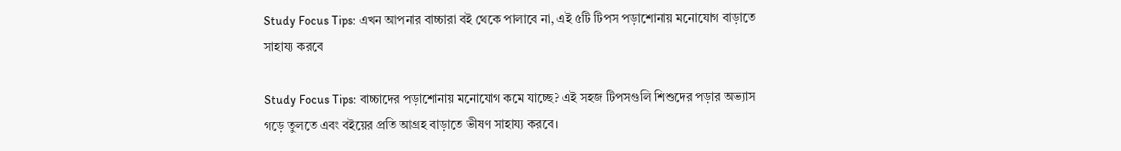Study Focus Tips: এখন আপনার বাচ্চারা বই থেকে পালাবে না, এই ৫টি টিপস পড়াশোনায় মনোযোগ বাড়াতে সাহায্য করবে

Study Focus Tips: বাচ্চাদের পড়াশোনায় মনোযোগ কমে যাচ্ছে? এই সহজ টিপসগুলি শিশুদের পড়ার অভ্যাস গড়ে তুলতে এবং বইয়ের প্রতি আগ্রহ বাড়াতে ভীষণ সাহায্য করবে।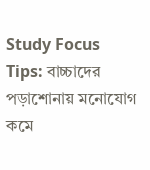Study Focus Tips: বাচ্চাদের পড়াশোনায় মনোযোগ কমে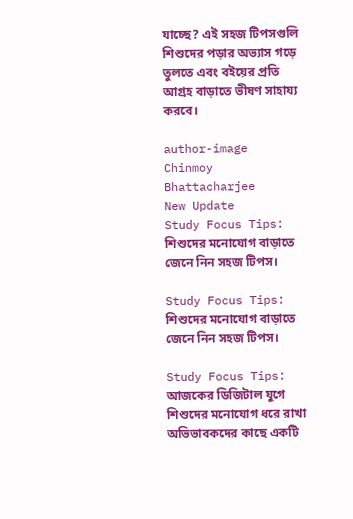যাচ্ছে? এই সহজ টিপসগুলি শিশুদের পড়ার অভ্যাস গড়ে তুলতে এবং বইয়ের প্রতি আগ্রহ বাড়াতে ভীষণ সাহায্য করবে।

author-image
Chinmoy Bhattacharjee
New Update
Study Focus Tips: শিশুদের মনোযোগ বাড়াতে জেনে নিন সহজ টিপস।

Study Focus Tips: শিশুদের মনোযোগ বাড়াতে জেনে নিন সহজ টিপস।

Study Focus Tips: আজকের ডিজিটাল যুগে শিশুদের মনোযোগ ধরে রাখা অভিভাবকদের কাছে একটি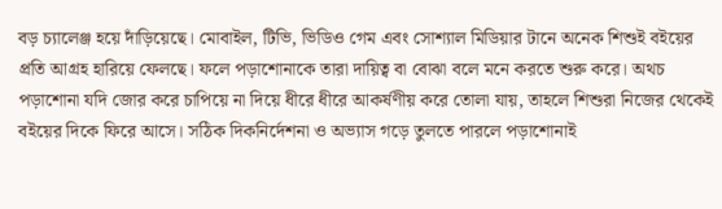বড় চ্যালেঞ্জ হয়ে দাঁড়িয়েছে। মোবাইল, টিভি, ভিডিও গেম এবং সোশ্যাল মিডিয়ার টানে অনেক শিশুই বইয়ের প্রতি আগ্রহ হারিয়ে ফেলছে। ফলে পড়াশোনাকে তারা দায়িত্ব বা বোঝা বলে মনে করতে শুরু করে। অথচ পড়াশোনা যদি জোর করে চাপিয়ে না দিয়ে ধীরে ধীরে আকর্ষণীয় করে তোলা যায়, তাহলে শিশুরা নিজের থেকেই বইয়ের দিকে ফিরে আসে। সঠিক দিকনির্দেশনা ও অভ্যাস গড়ে তুলতে পারলে পড়াশোনাই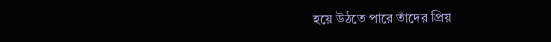হয়ে উঠতে পারে তাঁদের প্রিয়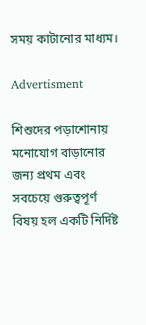সময় কাটানোর মাধ্যম।

Advertisment

শিশুদের পড়াশোনায় মনোযোগ বাড়ানোর জন্য প্রথম এবং সবচেয়ে গুরুত্বপূর্ণ বিষয় হল একটি নির্দিষ্ট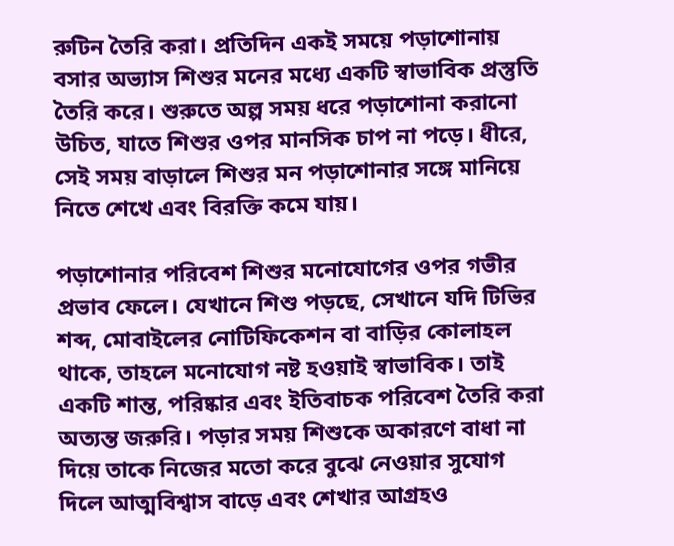রুটিন তৈরি করা। প্রতিদিন একই সময়ে পড়াশোনায় বসার অভ্যাস শিশুর মনের মধ্যে একটি স্বাভাবিক প্রস্তুতি তৈরি করে। শুরুতে অল্প সময় ধরে পড়াশোনা করানো উচিত, যাতে শিশুর ওপর মানসিক চাপ না পড়ে। ধীরে, সেই সময় বাড়ালে শিশুর মন পড়াশোনার সঙ্গে মানিয়ে নিতে শেখে এবং বিরক্তি কমে যায়।

পড়াশোনার পরিবেশ শিশুর মনোযোগের ওপর গভীর প্রভাব ফেলে। যেখানে শিশু পড়ছে, সেখানে যদি টিভির শব্দ, মোবাইলের নোটিফিকেশন বা বাড়ির কোলাহল থাকে, তাহলে মনোযোগ নষ্ট হওয়াই স্বাভাবিক। তাই একটি শান্ত, পরিষ্কার এবং ইতিবাচক পরিবেশ তৈরি করা অত্যন্ত জরুরি। পড়ার সময় শিশুকে অকারণে বাধা না দিয়ে তাকে নিজের মতো করে বুঝে নেওয়ার সুযোগ দিলে আত্মবিশ্বাস বাড়ে এবং শেখার আগ্রহও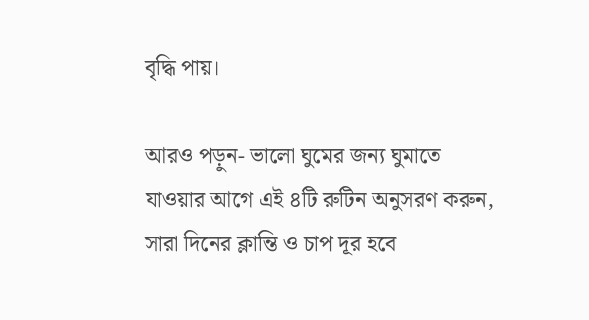বৃদ্ধি পায়।

আরও পড়ুন- ভালো ঘুমের জন্য ঘুমাতে যাওয়ার আগে এই ৪টি রুটিন অনুসরণ করুন, সারা দিনের ক্লান্তি ও চাপ দূর হবে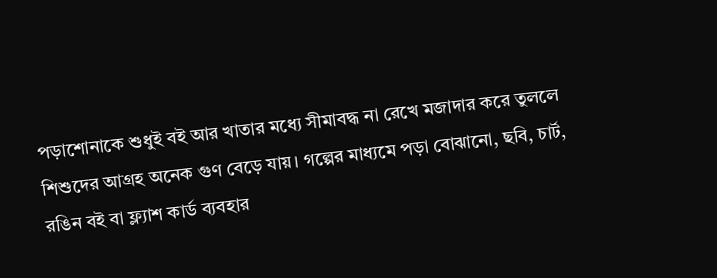পড়াশোনাকে শুধুই বই আর খাতার মধ্যে সীমাবদ্ধ না রেখে মজাদার করে তুললে শিশুদের আগ্রহ অনেক গুণ বেড়ে যায়। গল্পের মাধ্যমে পড়া বোঝানো, ছবি, চার্ট, রঙিন বই বা ফ্ল্যাশ কার্ড ব্যবহার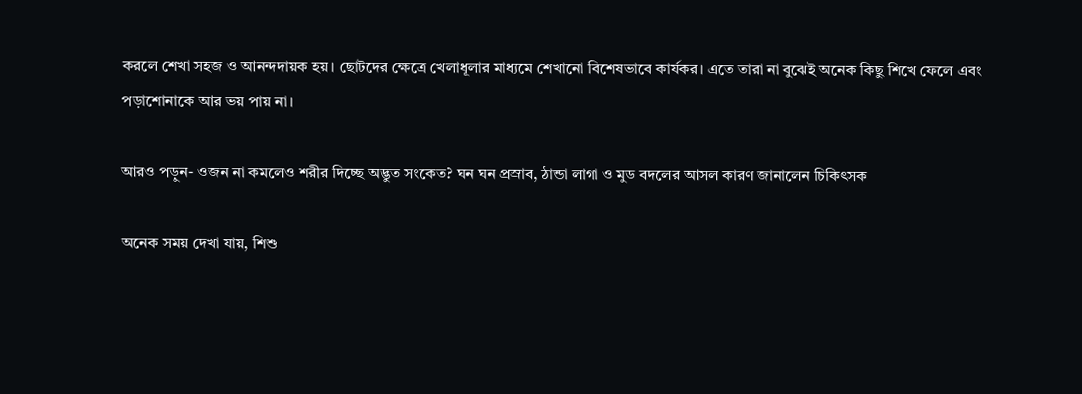করলে শেখা সহজ ও আনন্দদায়ক হয়। ছোটদের ক্ষেত্রে খেলাধূলার মাধ্যমে শেখানো বিশেষভাবে কার্যকর। এতে তারা না বুঝেই অনেক কিছু শিখে ফেলে এবং পড়াশোনাকে আর ভয় পায় না।

আরও পড়ুন- ওজন না কমলেও শরীর দিচ্ছে অদ্ভুত সংকেত? ঘন ঘন প্রস্রাব, ঠান্ডা লাগা ও মুড বদলের আসল কারণ জানালেন চিকিৎসক

অনেক সময় দেখা যায়, শিশু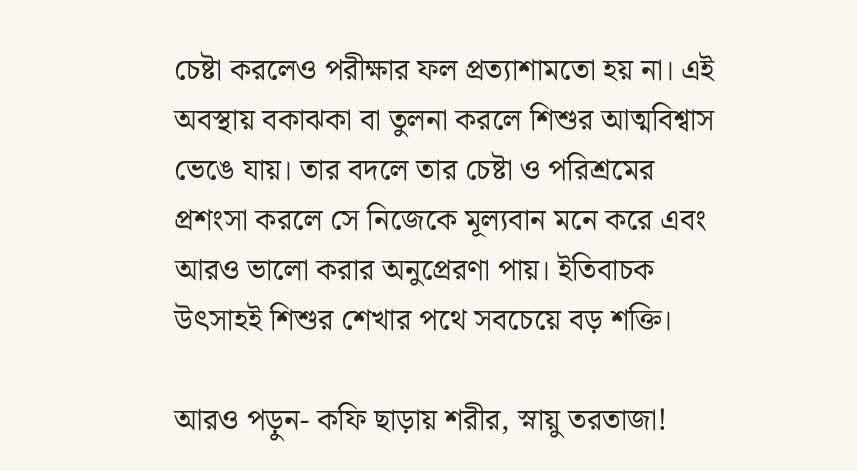চেষ্টা করলেও পরীক্ষার ফল প্রত্যাশামতো হয় না। এই অবস্থায় বকাঝকা বা তুলনা করলে শিশুর আত্মবিশ্বাস ভেঙে যায়। তার বদলে তার চেষ্টা ও পরিশ্রমের প্রশংসা করলে সে নিজেকে মূল্যবান মনে করে এবং আরও ভালো করার অনুপ্রেরণা পায়। ইতিবাচক উৎসাহই শিশুর শেখার পথে সবচেয়ে বড় শক্তি।

আরও পড়ুন- কফি ছাড়ায় শরীর, স্নায়ু তরতাজা!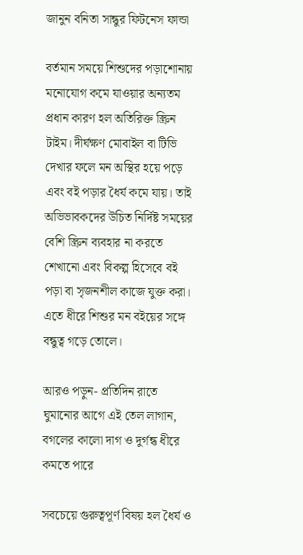জানুন বনিতা সান্ধুর ফিটনেস ফান্ডা

বর্তমান সময়ে শিশুদের পড়াশোনায় মনোযোগ কমে যাওয়ার অন্যতম প্রধান কারণ হল অতিরিক্ত স্ক্রিন টাইম। দীর্ঘক্ষণ মোবাইল বা টিভি দেখার ফলে মন অস্থির হয়ে পড়ে এবং বই পড়ার ধৈর্য কমে যায়। তাই অভিভাবকদের উচিত নির্দিষ্ট সময়ের বেশি স্ক্রিন ব্যবহার না করতে শেখানো এবং বিকল্প হিসেবে বই পড়া বা সৃজনশীল কাজে যুক্ত করা। এতে ধীরে শিশুর মন বইয়ের সঙ্গে বন্ধুত্ব গড়ে তোলে।

আরও পড়ুন- প্রতিদিন রাতে ঘুমানোর আগে এই তেল লাগান, বগলের কালো দাগ ও দুর্গন্ধ ধীরে কমতে পারে

সবচেয়ে গুরুত্বপূর্ণ বিষয় হল ধৈর্য ও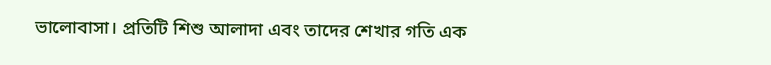ভালোবাসা। প্রতিটি শিশু আলাদা এবং তাদের শেখার গতি এক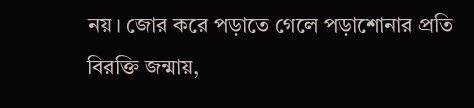নয়। জোর করে পড়াতে গেলে পড়াশোনার প্রতি বিরক্তি জন্মায়,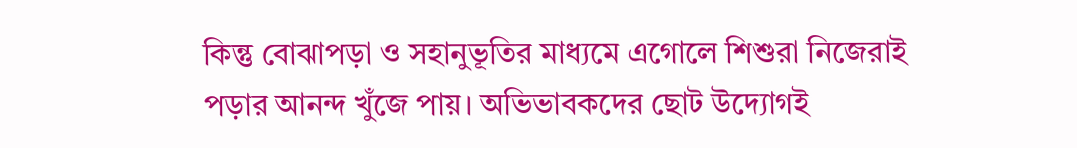কিন্তু বোঝাপড়া ও সহানুভূতির মাধ্যমে এগোলে শিশুরা নিজেরাই পড়ার আনন্দ খুঁজে পায়। অভিভাবকদের ছোট উদ্যোগই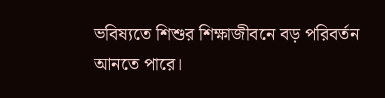ভবিষ্যতে শিশুর শিক্ষাজীবনে বড় পরিবর্তন আনতে পারে।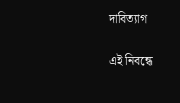দাবিত্যাগ

এই নিবন্ধে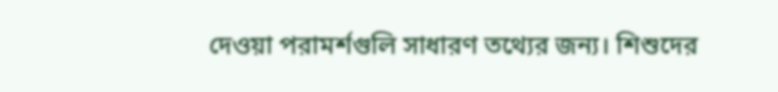দেওয়া পরামর্শগুলি সাধারণ তথ্যের জন্য। শিশুদের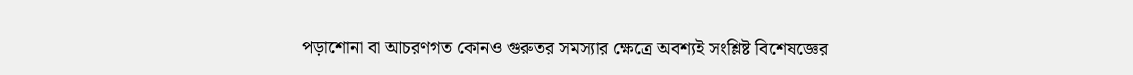পড়াশোনা বা আচরণগত কোনও গুরুতর সমস্যার ক্ষেত্রে অবশ্যই সংশ্লিষ্ট বিশেষজ্ঞের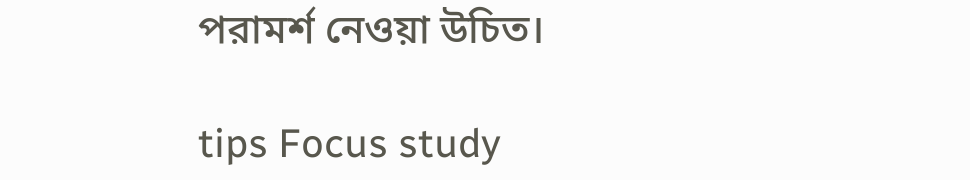পরামর্শ নেওয়া উচিত।

tips Focus study